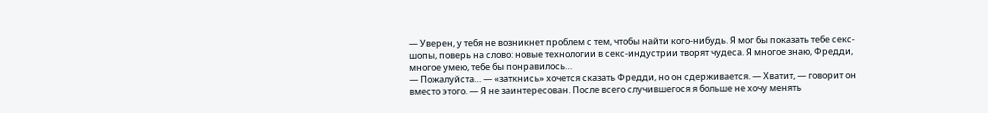— Уверен, у тебя не возникнет проблем с тем, чтобы найти кого-нибудь. Я мог бы показать тебе секс-шопы, поверь на слово: новые технологии в секс-индустрии творят чудеса. Я многое знаю, Фредди, многое умею, тебе бы понравилось…
— Пожалуйста… — «заткнись» хочется сказать Фредди, но он сдерживается. — Хватит, — говорит он вместо этого. — Я не заинтересован. После всего случившегося я больше не хочу менять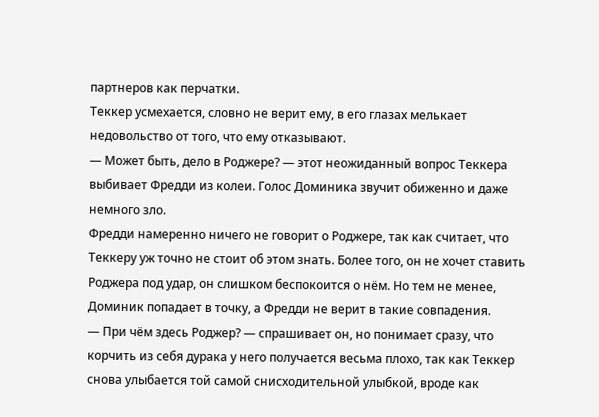партнеров как перчатки.
Теккер усмехается, словно не верит ему, в его глазах мелькает недовольство от того, что ему отказывают.
— Может быть, дело в Роджере? — этот неожиданный вопрос Теккера выбивает Фредди из колеи. Голос Доминика звучит обиженно и даже немного зло.
Фредди намеренно ничего не говорит о Роджере, так как считает, что Теккеру уж точно не стоит об этом знать. Более того, он не хочет ставить Роджера под удар, он слишком беспокоится о нём. Но тем не менее, Доминик попадает в точку, а Фредди не верит в такие совпадения.
— При чём здесь Роджер? — спрашивает он, но понимает сразу, что корчить из себя дурака у него получается весьма плохо, так как Теккер снова улыбается той самой снисходительной улыбкой, вроде как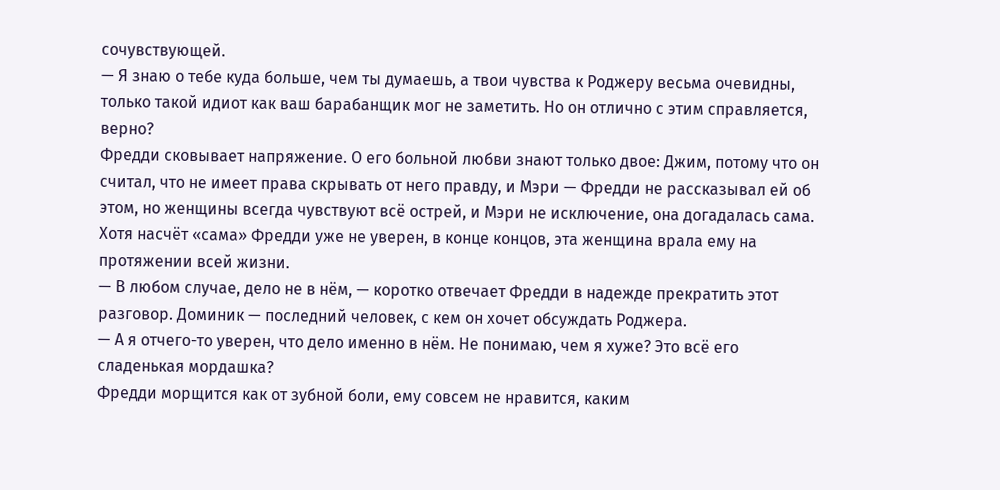сочувствующей.
— Я знаю о тебе куда больше, чем ты думаешь, а твои чувства к Роджеру весьма очевидны, только такой идиот как ваш барабанщик мог не заметить. Но он отлично с этим справляется, верно?
Фредди сковывает напряжение. О его больной любви знают только двое: Джим, потому что он считал, что не имеет права скрывать от него правду, и Мэри — Фредди не рассказывал ей об этом, но женщины всегда чувствуют всё острей, и Мэри не исключение, она догадалась сама. Хотя насчёт «сама» Фредди уже не уверен, в конце концов, эта женщина врала ему на протяжении всей жизни.
— В любом случае, дело не в нём, — коротко отвечает Фредди в надежде прекратить этот разговор. Доминик — последний человек, с кем он хочет обсуждать Роджера.
— А я отчего-то уверен, что дело именно в нём. Не понимаю, чем я хуже? Это всё его сладенькая мордашка?
Фредди морщится как от зубной боли, ему совсем не нравится, каким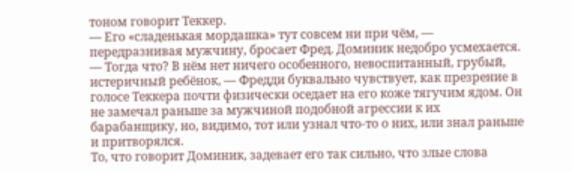тоном говорит Теккер.
— Его «сладенькая мордашка» тут совсем ни при чём, — передразнивая мужчину, бросает Фред. Доминик недобро усмехается.
— Тогда что? В нём нет ничего особенного, невоспитанный, грубый, истеричный ребёнок, — Фредди буквально чувствует, как презрение в голосе Теккера почти физически оседает на его коже тягучим ядом. Он не замечал раньше за мужчиной подобной агрессии к их барабанщику, но, видимо, тот или узнал что-то о них, или знал раньше и притворялся.
То, что говорит Доминик, задевает его так сильно, что злые слова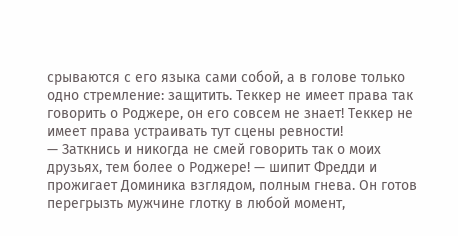срываются с его языка сами собой, а в голове только одно стремление: защитить. Теккер не имеет права так говорить о Роджере, он его совсем не знает! Теккер не имеет права устраивать тут сцены ревности!
— Заткнись и никогда не смей говорить так о моих друзьях, тем более о Роджере! — шипит Фредди и прожигает Доминика взглядом, полным гнева. Он готов перегрызть мужчине глотку в любой момент,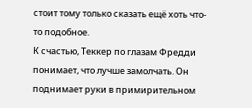стоит тому только сказать ещё хоть что-то подобное.
К счастью, Теккер по глазам Фредди понимает, что лучше замолчать. Он поднимает руки в примирительном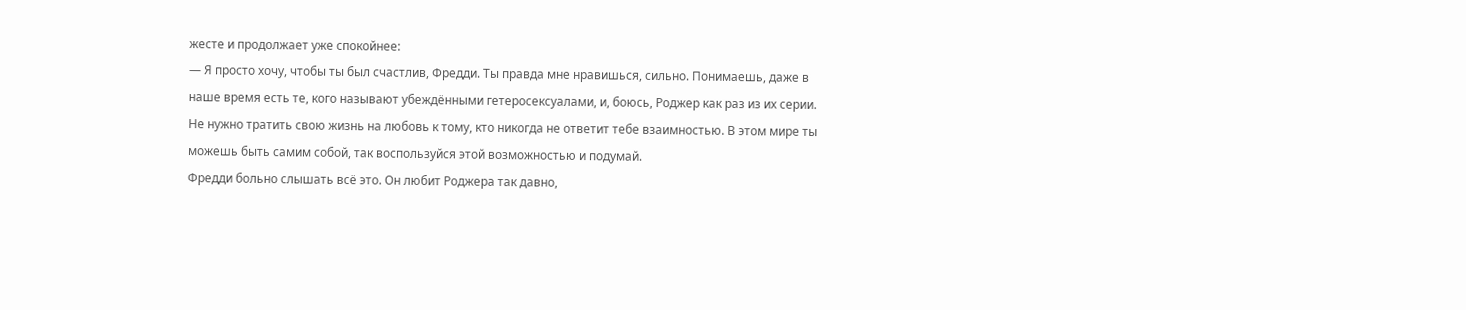жесте и продолжает уже спокойнее:
— Я просто хочу, чтобы ты был счастлив, Фредди. Ты правда мне нравишься, сильно. Понимаешь, даже в наше время есть те, кого называют убеждёнными гетеросексуалами, и, боюсь, Роджер как раз из их серии. Не нужно тратить свою жизнь на любовь к тому, кто никогда не ответит тебе взаимностью. В этом мире ты можешь быть самим собой, так воспользуйся этой возможностью и подумай.
Фредди больно слышать всё это. Он любит Роджера так давно,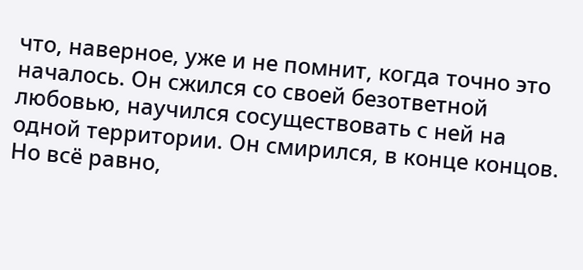что, наверное, уже и не помнит, когда точно это началось. Он сжился со своей безответной любовью, научился сосуществовать с ней на одной территории. Он смирился, в конце концов. Но всё равно,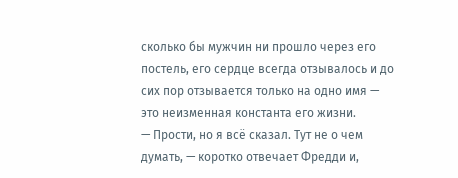сколько бы мужчин ни прошло через его постель, его сердце всегда отзывалось и до сих пор отзывается только на одно имя — это неизменная константа его жизни.
— Прости, но я всё сказал. Тут не о чем думать, — коротко отвечает Фредди и,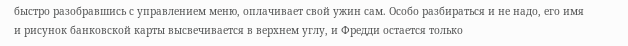быстро разобравшись с управлением меню, оплачивает свой ужин сам. Особо разбираться и не надо, его имя и рисунок банковской карты высвечивается в верхнем углу, и Фредди остается только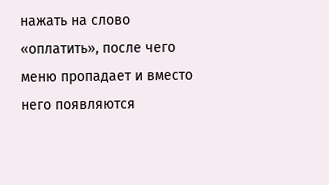нажать на слово «оплатить», после чего меню пропадает и вместо него появляются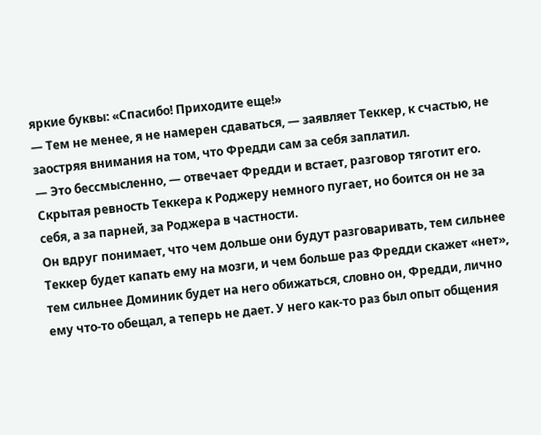яркие буквы: «Спасибо! Приходите еще!»
— Тем не менее, я не намерен сдаваться, — заявляет Теккер, к счастью, не заостряя внимания на том, что Фредди сам за себя заплатил.
— Это бессмысленно, — отвечает Фредди и встает, разговор тяготит его. Скрытая ревность Теккера к Роджеру немного пугает, но боится он не за себя, а за парней, за Роджера в частности.
Он вдруг понимает, что чем дольше они будут разговаривать, тем сильнее Теккер будет капать ему на мозги, и чем больше раз Фредди скажет «нет», тем сильнее Доминик будет на него обижаться, словно он, Фредди, лично ему что-то обещал, а теперь не дает. У него как-то раз был опыт общения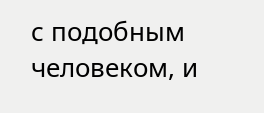с подобным человеком, и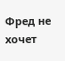Фред не хочет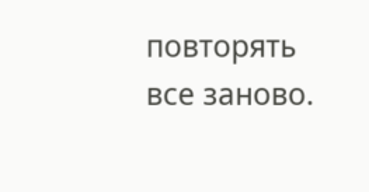повторять все заново.